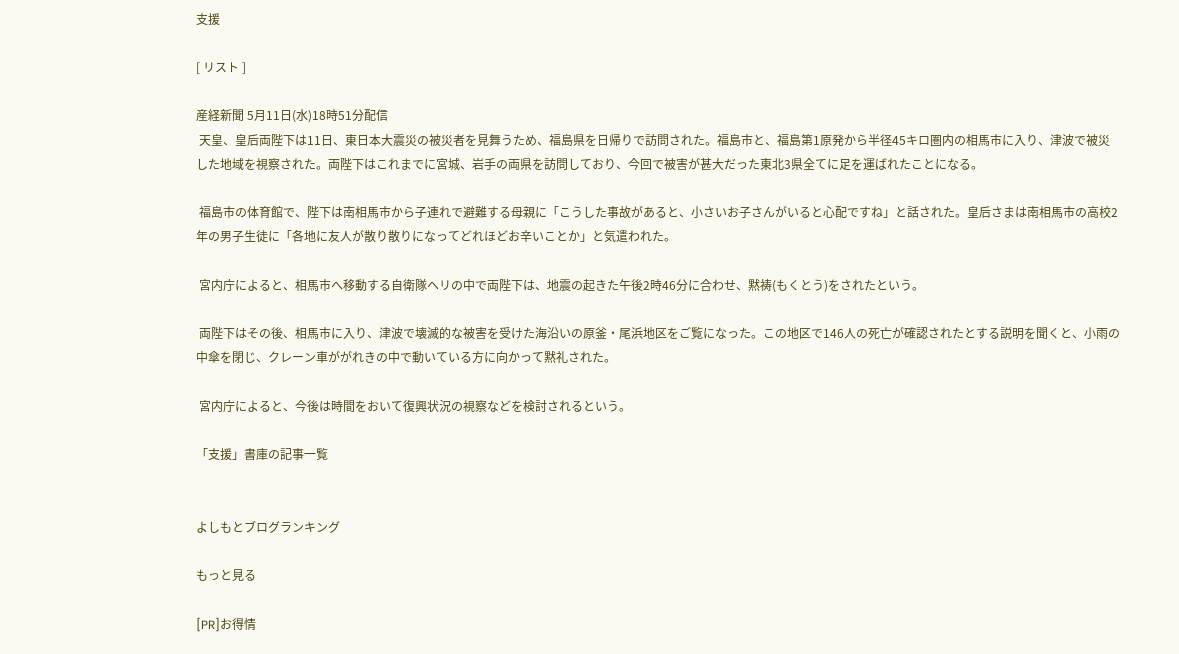支援

[ リスト ]

産経新聞 5月11日(水)18時51分配信
 天皇、皇后両陛下は11日、東日本大震災の被災者を見舞うため、福島県を日帰りで訪問された。福島市と、福島第1原発から半径45キロ圏内の相馬市に入り、津波で被災した地域を視察された。両陛下はこれまでに宮城、岩手の両県を訪問しており、今回で被害が甚大だった東北3県全てに足を運ばれたことになる。

 福島市の体育館で、陛下は南相馬市から子連れで避難する母親に「こうした事故があると、小さいお子さんがいると心配ですね」と話された。皇后さまは南相馬市の高校2年の男子生徒に「各地に友人が散り散りになってどれほどお辛いことか」と気遣われた。

 宮内庁によると、相馬市へ移動する自衛隊ヘリの中で両陛下は、地震の起きた午後2時46分に合わせ、黙祷(もくとう)をされたという。

 両陛下はその後、相馬市に入り、津波で壊滅的な被害を受けた海沿いの原釜・尾浜地区をご覧になった。この地区で146人の死亡が確認されたとする説明を聞くと、小雨の中傘を閉じ、クレーン車ががれきの中で動いている方に向かって黙礼された。

 宮内庁によると、今後は時間をおいて復興状況の視察などを検討されるという。

「支援」書庫の記事一覧


よしもとブログランキング

もっと見る

[PR]お得情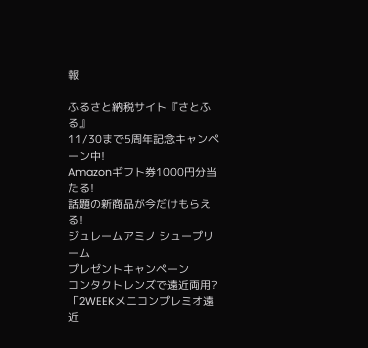報

ふるさと納税サイト『さとふる』
11/30まで5周年記念キャンペーン中!
Amazonギフト券1000円分当たる!
話題の新商品が今だけもらえる!
ジュレームアミノ シュープリーム
プレゼントキャンペーン
コンタクトレンズで遠近両用?
「2WEEKメニコンプレミオ遠近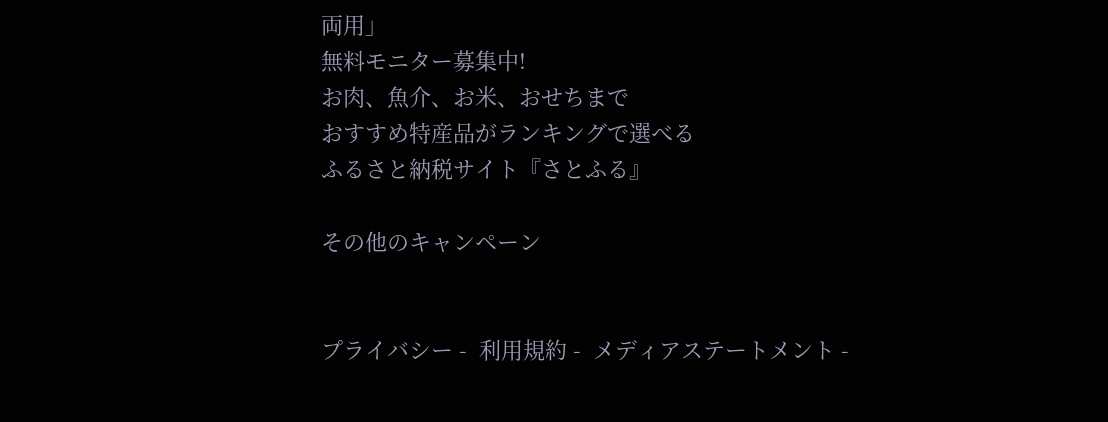両用」
無料モニター募集中!
お肉、魚介、お米、おせちまで
おすすめ特産品がランキングで選べる
ふるさと納税サイト『さとふる』

その他のキャンペーン


プライバシー -  利用規約 -  メディアステートメント -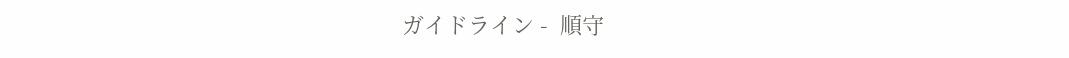ガイドライン -  順守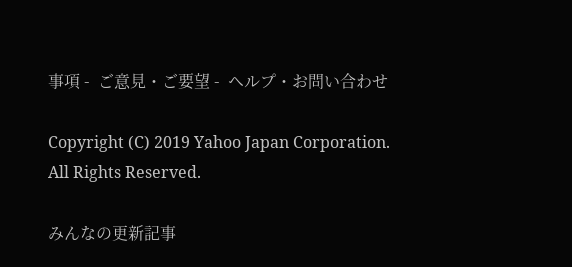事項 -  ご意見・ご要望 -  ヘルプ・お問い合わせ

Copyright (C) 2019 Yahoo Japan Corporation. All Rights Reserved.

みんなの更新記事